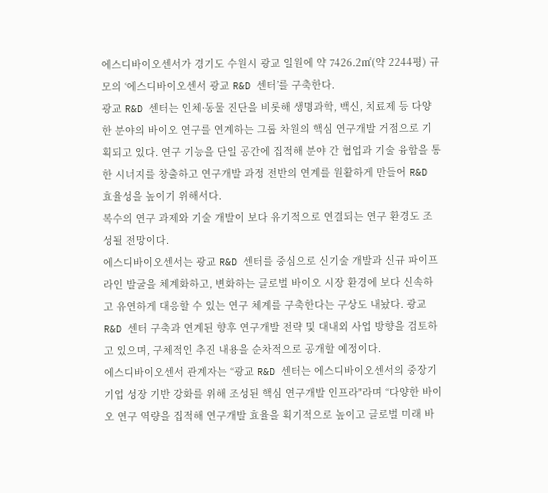에스디바이오센서가 경기도 수원시 광교 일원에 약 7426.2㎡(약 2244평) 규모의 ‘에스디바이오센서 광교 R&D 센터’를 구축한다.
광교 R&D 센터는 인체·동물 진단을 비롯해 생명과학, 백신, 치료제 등 다양한 분야의 바이오 연구를 연계하는 그룹 차원의 핵심 연구개발 거점으로 기획되고 있다. 연구 기능을 단일 공간에 집적해 분야 간 협업과 기술 융합을 통한 시너지를 창출하고 연구개발 과정 전반의 연계를 원활하게 만들어 R&D 효율성을 높이기 위해서다.
복수의 연구 과제와 기술 개발이 보다 유기적으로 연결되는 연구 환경도 조성될 전망이다.
에스디바이오센서는 광교 R&D 센터를 중심으로 신기술 개발과 신규 파이프라인 발굴을 체계화하고, 변화하는 글로벌 바이오 시장 환경에 보다 신속하고 유연하게 대응할 수 있는 연구 체계를 구축한다는 구상도 내놨다. 광교 R&D 센터 구축과 연계된 향후 연구개발 전략 및 대내외 사업 방향을 검토하고 있으며, 구체적인 추진 내용을 순차적으로 공개할 예정이다.
에스디바이오센서 관계자는 “광교 R&D 센터는 에스디바이오센서의 중장기 기업 성장 기반 강화를 위해 조성된 핵심 연구개발 인프라"라며 “다양한 바이오 연구 역량을 집적해 연구개발 효율을 획기적으로 높이고 글로벌 미래 바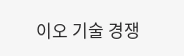이오 기술 경쟁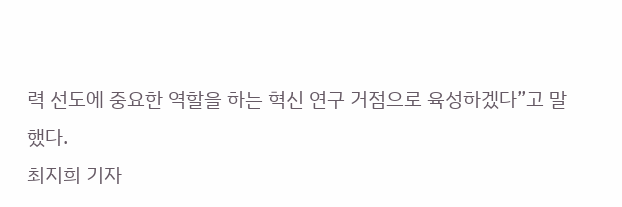력 선도에 중요한 역할을 하는 혁신 연구 거점으로 육성하겠다”고 말했다.
최지희 기자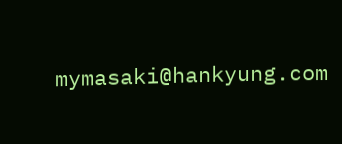mymasaki@hankyung.com